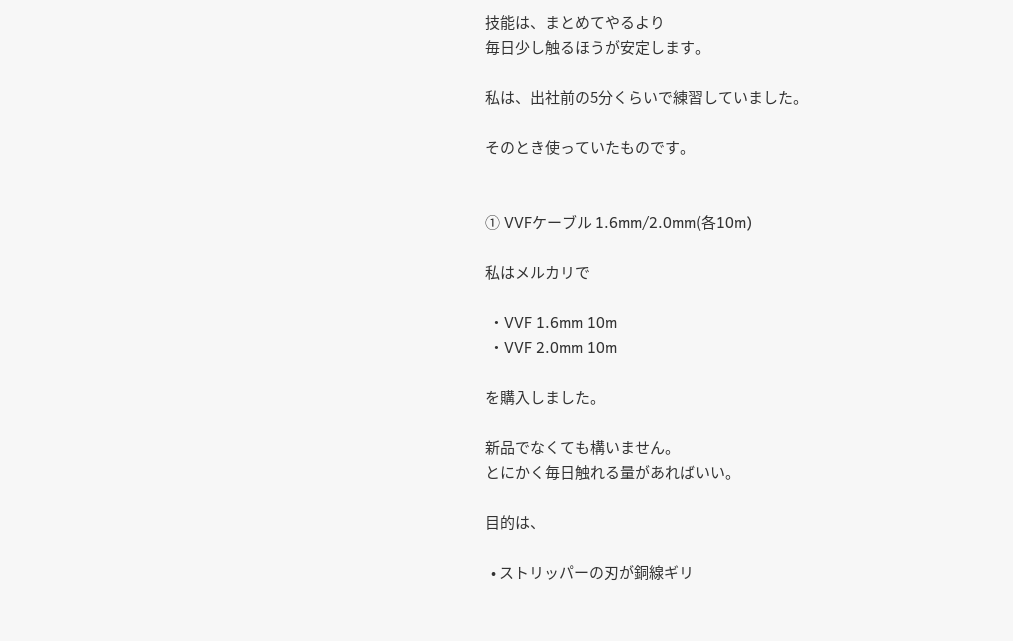技能は、まとめてやるより
毎日少し触るほうが安定します。

私は、出社前の5分くらいで練習していました。

そのとき使っていたものです。


① VVFケーブル 1.6mm/2.0mm(各10m)

私はメルカリで

  • VVF 1.6mm 10m
  • VVF 2.0mm 10m

を購入しました。

新品でなくても構いません。
とにかく毎日触れる量があればいい。

目的は、

  • ストリッパーの刃が銅線ギリ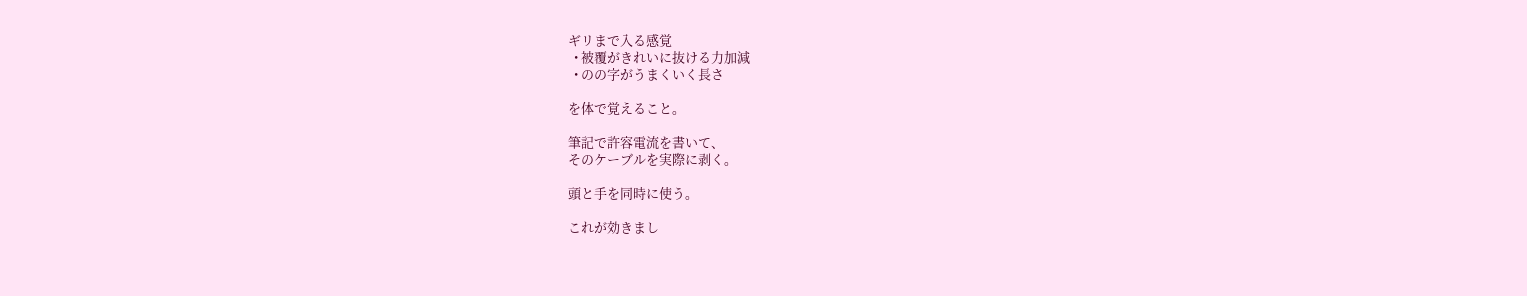ギリまで入る感覚
  • 被覆がきれいに抜ける力加減
  • のの字がうまくいく長さ

を体で覚えること。

筆記で許容電流を書いて、
そのケーブルを実際に剥く。

頭と手を同時に使う。

これが効きまし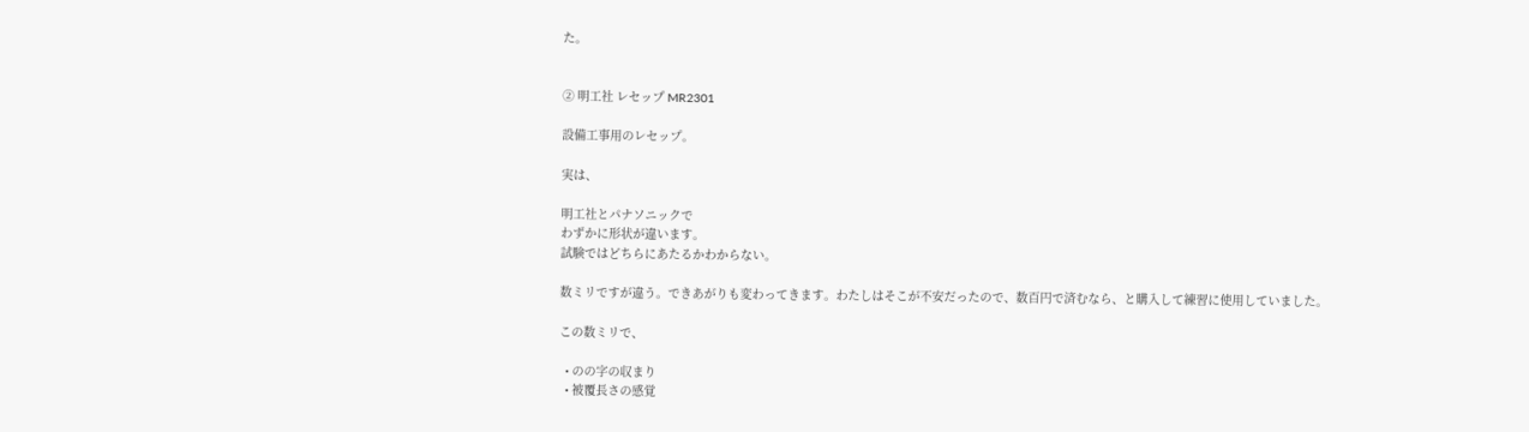た。


② 明工社 レセップ MR2301

設備工事用のレセップ。

実は、

明工社とパナソニックで
わずかに形状が違います。
試験ではどちらにあたるかわからない。

数ミリですが違う。できあがりも変わってきます。わたしはそこが不安だったので、数百円で済むなら、と購入して練習に使用していました。

この数ミリで、

  • のの字の収まり
  • 被覆長さの感覚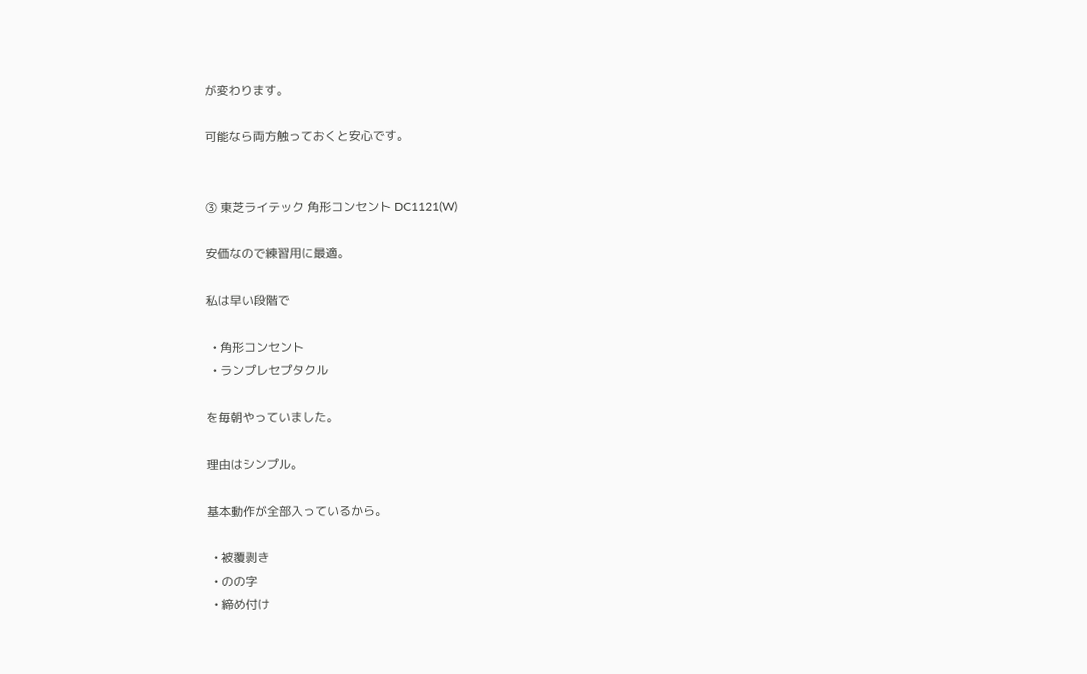が変わります。

可能なら両方触っておくと安心です。


③ 東芝ライテック 角形コンセント DC1121(W)

安価なので練習用に最適。

私は早い段階で

  • 角形コンセント
  • ランプレセプタクル

を毎朝やっていました。

理由はシンプル。

基本動作が全部入っているから。

  • 被覆剥き
  • のの字
  • 締め付け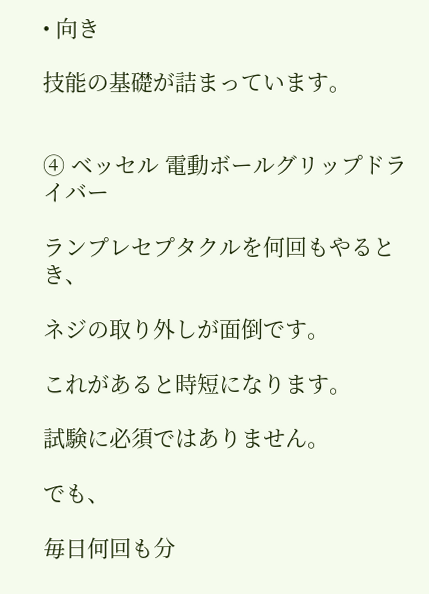• 向き

技能の基礎が詰まっています。


④ ベッセル 電動ボールグリップドライバー

ランプレセプタクルを何回もやるとき、

ネジの取り外しが面倒です。

これがあると時短になります。

試験に必須ではありません。

でも、

毎日何回も分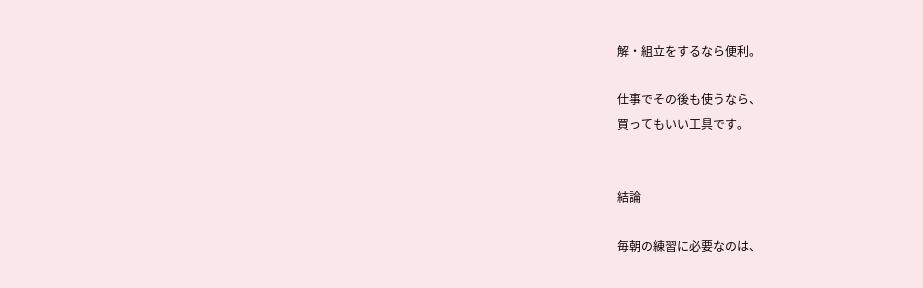解・組立をするなら便利。

仕事でその後も使うなら、
買ってもいい工具です。


結論

毎朝の練習に必要なのは、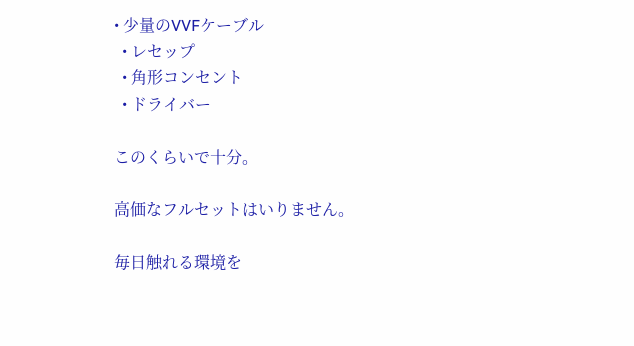• 少量のVVFケーブル
  • レセップ
  • 角形コンセント
  • ドライバー

このくらいで十分。

高価なフルセットはいりません。

毎日触れる環境を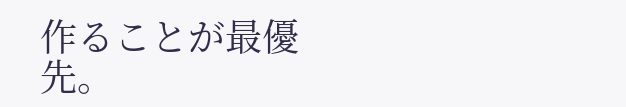作ることが最優先。